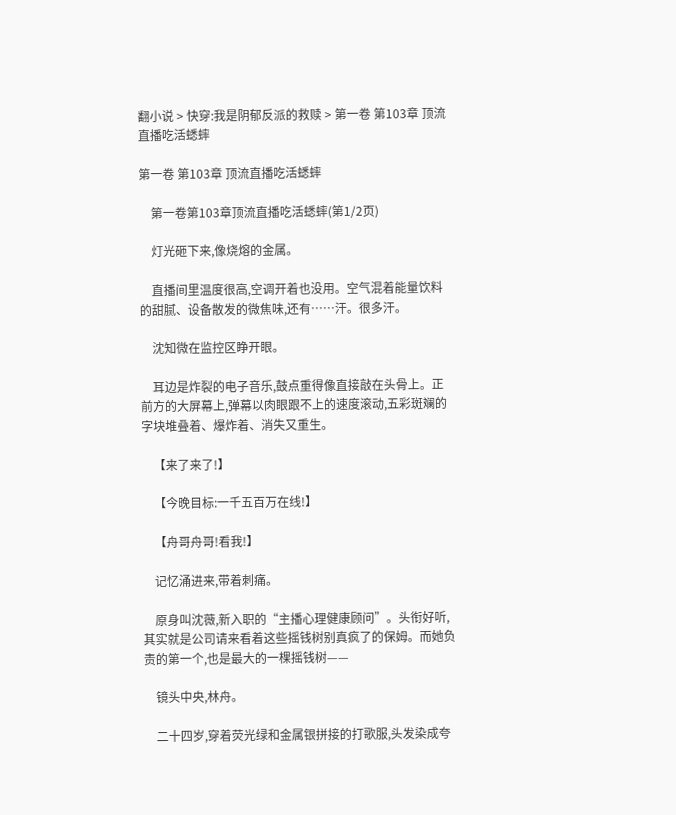翻小说 > 快穿:我是阴郁反派的救赎 > 第一卷 第103章 顶流直播吃活蟋蟀

第一卷 第103章 顶流直播吃活蟋蟀

    第一卷第103章顶流直播吃活蟋蟀(第1/2页)

    灯光砸下来,像烧熔的金属。

    直播间里温度很高,空调开着也没用。空气混着能量饮料的甜腻、设备散发的微焦味,还有……汗。很多汗。

    沈知微在监控区睁开眼。

    耳边是炸裂的电子音乐,鼓点重得像直接敲在头骨上。正前方的大屏幕上,弹幕以肉眼跟不上的速度滚动,五彩斑斓的字块堆叠着、爆炸着、消失又重生。

    【来了来了!】

    【今晚目标:一千五百万在线!】

    【舟哥舟哥!看我!】

    记忆涌进来,带着刺痛。

    原身叫沈薇,新入职的“主播心理健康顾问”。头衔好听,其实就是公司请来看着这些摇钱树别真疯了的保姆。而她负责的第一个,也是最大的一棵摇钱树——

    镜头中央,林舟。

    二十四岁,穿着荧光绿和金属银拼接的打歌服,头发染成夸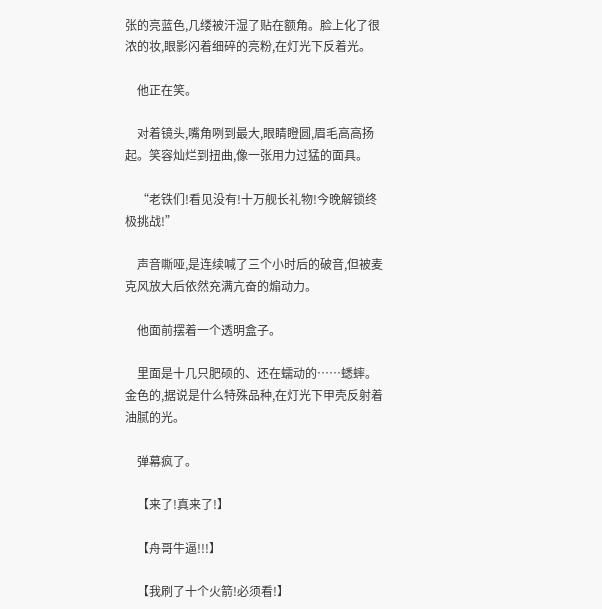张的亮蓝色,几缕被汗湿了贴在额角。脸上化了很浓的妆,眼影闪着细碎的亮粉,在灯光下反着光。

    他正在笑。

    对着镜头,嘴角咧到最大,眼睛瞪圆,眉毛高高扬起。笑容灿烂到扭曲,像一张用力过猛的面具。

    “老铁们!看见没有!十万舰长礼物!今晚解锁终极挑战!”

    声音嘶哑,是连续喊了三个小时后的破音,但被麦克风放大后依然充满亢奋的煽动力。

    他面前摆着一个透明盒子。

    里面是十几只肥硕的、还在蠕动的……蟋蟀。金色的,据说是什么特殊品种,在灯光下甲壳反射着油腻的光。

    弹幕疯了。

    【来了!真来了!】

    【舟哥牛逼!!!】

    【我刷了十个火箭!必须看!】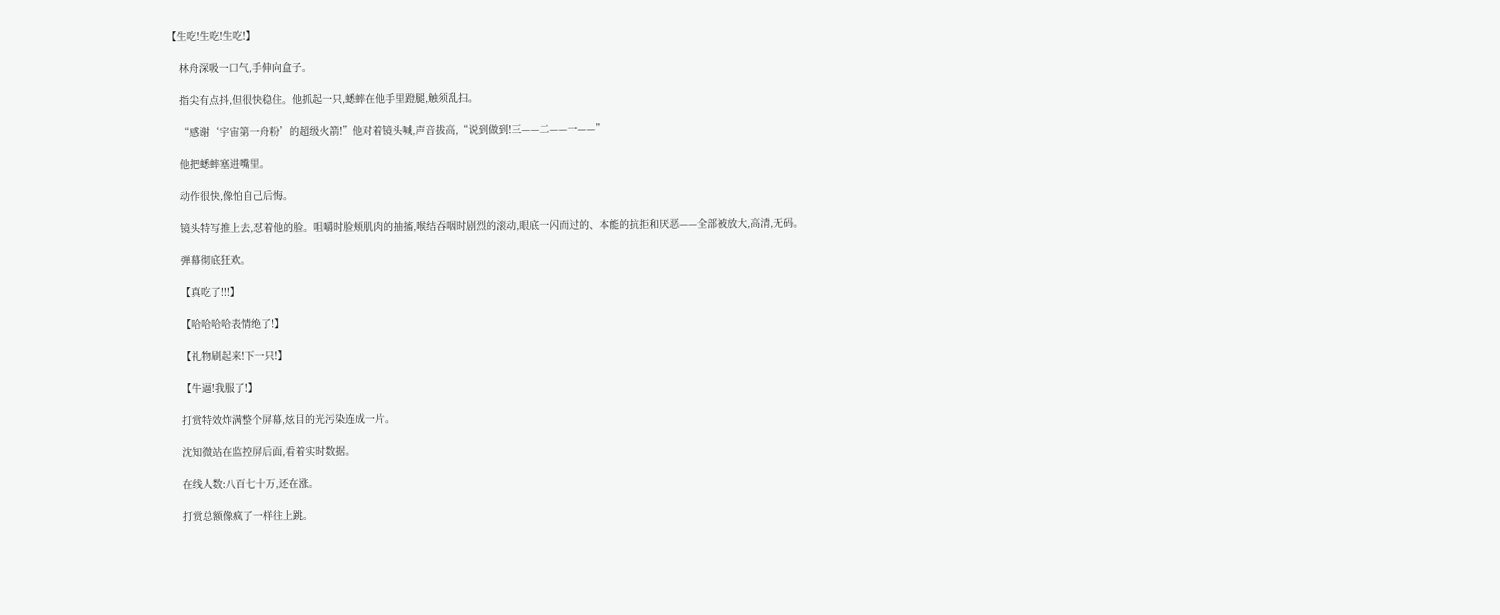【生吃!生吃!生吃!】

    林舟深吸一口气,手伸向盒子。

    指尖有点抖,但很快稳住。他抓起一只,蟋蟀在他手里蹬腿,触须乱扫。

    “感谢‘宇宙第一舟粉’的超级火箭!”他对着镜头喊,声音拔高,“说到做到!三——二——一——”

    他把蟋蟀塞进嘴里。

    动作很快,像怕自己后悔。

    镜头特写推上去,怼着他的脸。咀嚼时脸颊肌肉的抽搐,喉结吞咽时剧烈的滚动,眼底一闪而过的、本能的抗拒和厌恶——全部被放大,高清,无码。

    弹幕彻底狂欢。

    【真吃了!!!】

    【哈哈哈哈表情绝了!】

    【礼物刷起来!下一只!】

    【牛逼!我服了!】

    打赏特效炸满整个屏幕,炫目的光污染连成一片。

    沈知微站在监控屏后面,看着实时数据。

    在线人数:八百七十万,还在涨。

    打赏总额像疯了一样往上跳。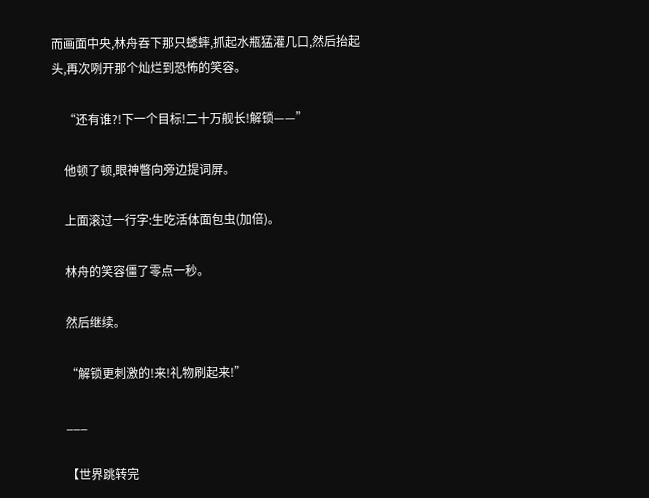而画面中央,林舟吞下那只蟋蟀,抓起水瓶猛灌几口,然后抬起头,再次咧开那个灿烂到恐怖的笑容。

    “还有谁?!下一个目标!二十万舰长!解锁——”

    他顿了顿,眼神瞥向旁边提词屏。

    上面滚过一行字:生吃活体面包虫(加倍)。

    林舟的笑容僵了零点一秒。

    然后继续。

    “解锁更刺激的!来!礼物刷起来!”

    ___

    【世界跳转完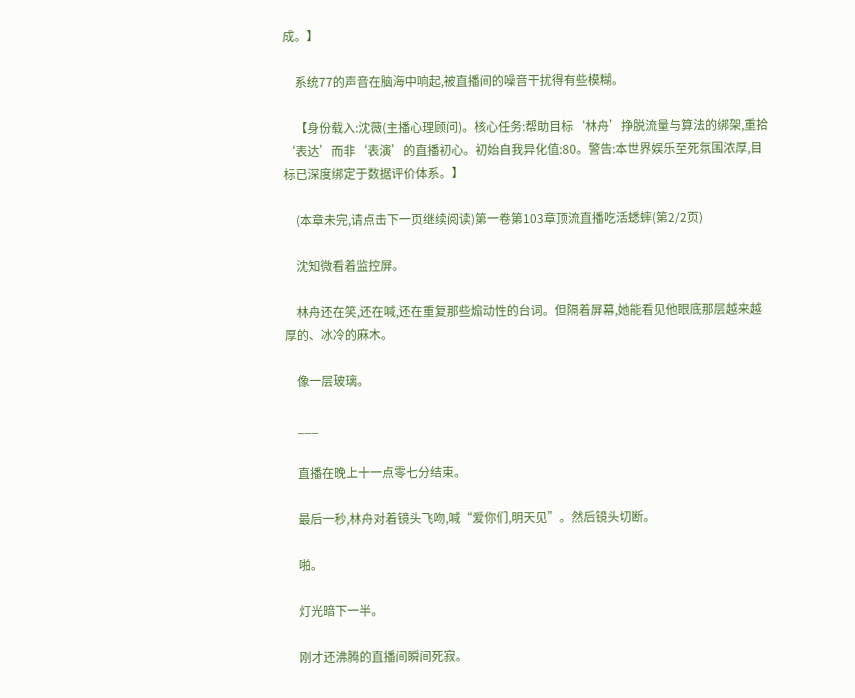成。】

    系统77的声音在脑海中响起,被直播间的噪音干扰得有些模糊。

    【身份载入:沈薇(主播心理顾问)。核心任务:帮助目标‘林舟’挣脱流量与算法的绑架,重拾‘表达’而非‘表演’的直播初心。初始自我异化值:80。警告:本世界娱乐至死氛围浓厚,目标已深度绑定于数据评价体系。】

    (本章未完,请点击下一页继续阅读)第一卷第103章顶流直播吃活蟋蟀(第2/2页)

    沈知微看着监控屏。

    林舟还在笑,还在喊,还在重复那些煽动性的台词。但隔着屏幕,她能看见他眼底那层越来越厚的、冰冷的麻木。

    像一层玻璃。

    ___

    直播在晚上十一点零七分结束。

    最后一秒,林舟对着镜头飞吻,喊“爱你们,明天见”。然后镜头切断。

    啪。

    灯光暗下一半。

    刚才还沸腾的直播间瞬间死寂。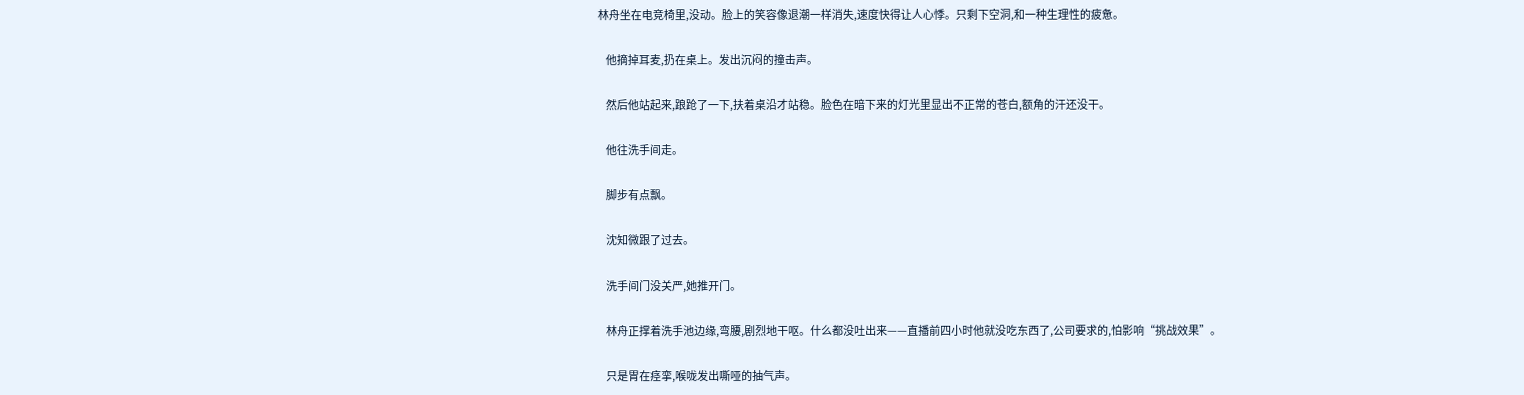林舟坐在电竞椅里,没动。脸上的笑容像退潮一样消失,速度快得让人心悸。只剩下空洞,和一种生理性的疲惫。

    他摘掉耳麦,扔在桌上。发出沉闷的撞击声。

    然后他站起来,踉跄了一下,扶着桌沿才站稳。脸色在暗下来的灯光里显出不正常的苍白,额角的汗还没干。

    他往洗手间走。

    脚步有点飘。

    沈知微跟了过去。

    洗手间门没关严,她推开门。

    林舟正撑着洗手池边缘,弯腰,剧烈地干呕。什么都没吐出来——直播前四小时他就没吃东西了,公司要求的,怕影响“挑战效果”。

    只是胃在痉挛,喉咙发出嘶哑的抽气声。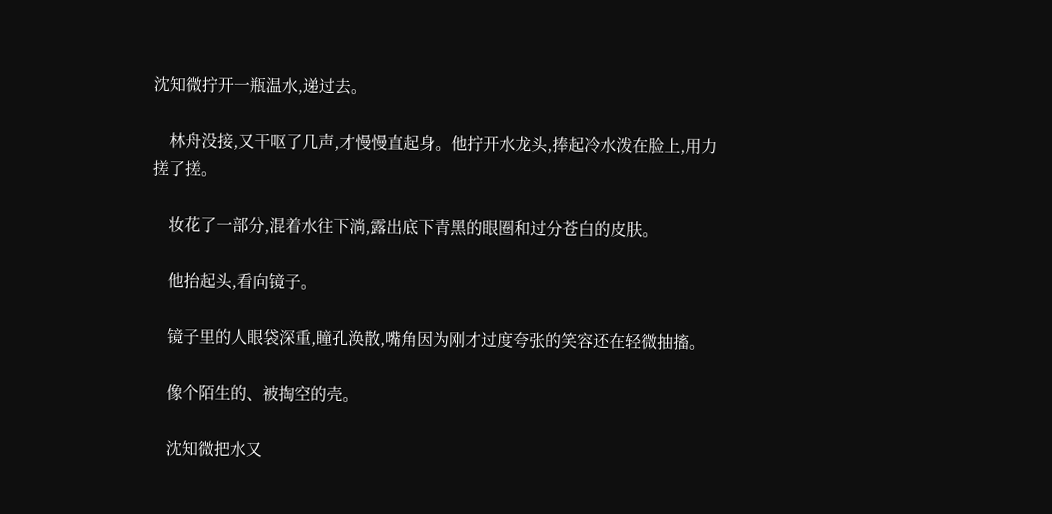沈知微拧开一瓶温水,递过去。

    林舟没接,又干呕了几声,才慢慢直起身。他拧开水龙头,捧起冷水泼在脸上,用力搓了搓。

    妆花了一部分,混着水往下淌,露出底下青黑的眼圈和过分苍白的皮肤。

    他抬起头,看向镜子。

    镜子里的人眼袋深重,瞳孔涣散,嘴角因为刚才过度夸张的笑容还在轻微抽搐。

    像个陌生的、被掏空的壳。

    沈知微把水又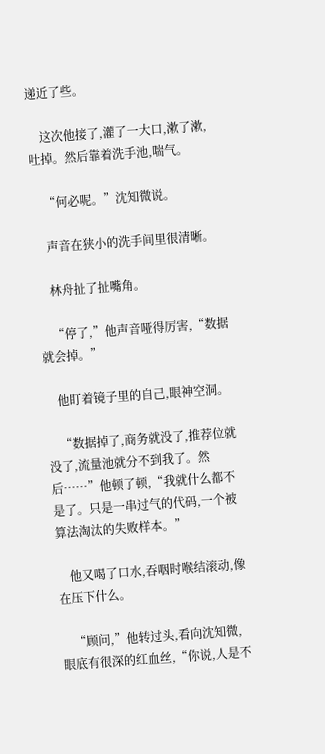递近了些。

    这次他接了,灌了一大口,漱了漱,吐掉。然后靠着洗手池,喘气。

    “何必呢。”沈知微说。

    声音在狭小的洗手间里很清晰。

    林舟扯了扯嘴角。

    “停了,”他声音哑得厉害,“数据就会掉。”

    他盯着镜子里的自己,眼神空洞。

    “数据掉了,商务就没了,推荐位就没了,流量池就分不到我了。然后……”他顿了顿,“我就什么都不是了。只是一串过气的代码,一个被算法淘汰的失败样本。”

    他又喝了口水,吞咽时喉结滚动,像在压下什么。

    “顾问,”他转过头,看向沈知微,眼底有很深的红血丝,“你说,人是不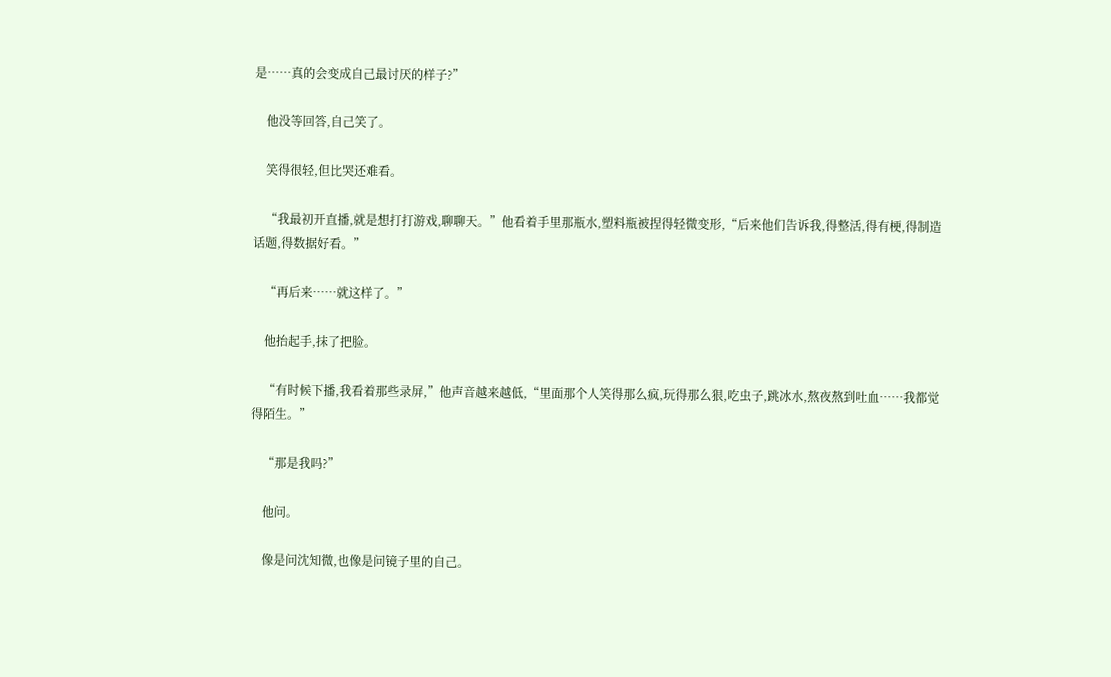是……真的会变成自己最讨厌的样子?”

    他没等回答,自己笑了。

    笑得很轻,但比哭还难看。

    “我最初开直播,就是想打打游戏,聊聊天。”他看着手里那瓶水,塑料瓶被捏得轻微变形,“后来他们告诉我,得整活,得有梗,得制造话题,得数据好看。”

    “再后来……就这样了。”

    他抬起手,抹了把脸。

    “有时候下播,我看着那些录屏,”他声音越来越低,“里面那个人笑得那么疯,玩得那么狠,吃虫子,跳冰水,熬夜熬到吐血……我都觉得陌生。”

    “那是我吗?”

    他问。

    像是问沈知微,也像是问镜子里的自己。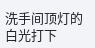洗手间顶灯的白光打下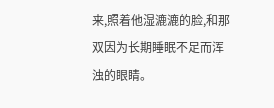来,照着他湿漉漉的脸,和那双因为长期睡眠不足而浑浊的眼睛。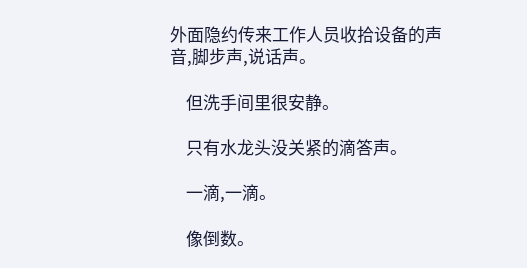外面隐约传来工作人员收拾设备的声音,脚步声,说话声。

    但洗手间里很安静。

    只有水龙头没关紧的滴答声。

    一滴,一滴。

    像倒数。